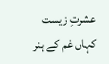عشرتِ زیست کہاں غم کے ہنر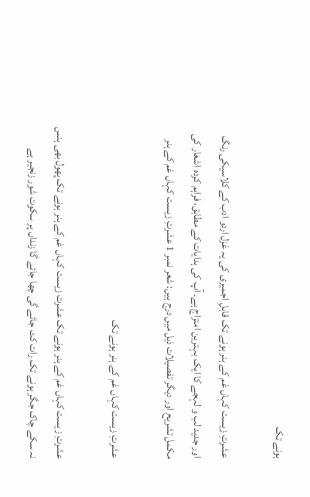ہونے تک

عشرتِ زیست کہاں غم کے ہنر ہونے تک قابلِ اجمیری کی یہ غزل اردو ادب کے کلاسیکی رنگ اور جدید لب و لہجے کا ایک بہترین امتزاج ہے۔ آپ کی ہدایات کے مطابق، فراہم کردہ اشعار کی مکمل تشریح اور دیگر تفصیلات ذیل میں درج ہیں: شعر نمبر 1 عشرتِ زیست کہاں غم کے ہنر

عشرتِ زیست کہاں غم کے ہنر ہونے تک

عشرتِ زیست کہاں غم کے ہنر ہونے تک عشرت زیست کہاں غم کے ہنر ہونے تک پھول بھی ہنس نہ سکے چاک جگر ہونے تک رات کٹ جائے گی چھا جائے گا زنداں پر سکوت شور زنجیر ہے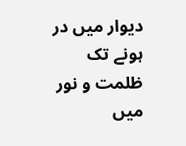دیوار میں در ہونے تک ظلمت و نور میں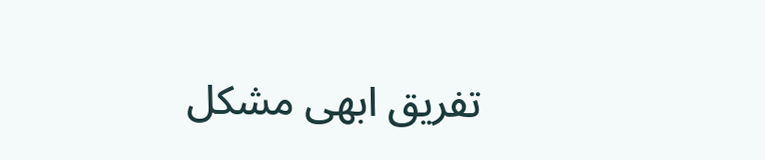تفریق ابھی مشکل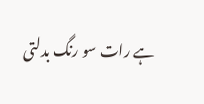ہے رات سو رنگ بدلتی